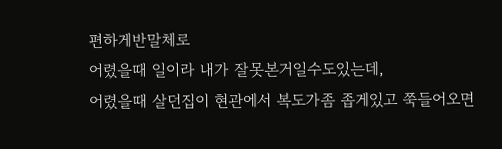편하게반말체로
어렸을때 일이라 내가 잘못본거일수도있는데,
어렸을때 살던집이 현관에서 복도가좀 좁게있고 쭉들어오면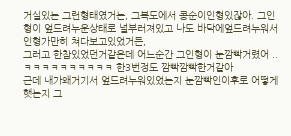거실있는 그런형태였거는, 그복도에서 콩순이인형있잖아. 그인형이 엎드려누운상태로 널부러져있고 나도 바닥에엎드려누워서 인형가만히 쳐다보고있었거든,
그러고 한참있었던거같은데 어느순간 그인형이 눈깜빡거렸어 ..ㅋㅋㅋㅋㅋㅋㅋㅋㅋㅋ 한3번정도 깜빡깜빡한거같아
근데 내가왜거기서 엎드려누워있었는지 눈깜빡인이후로 어떻게햇는지 그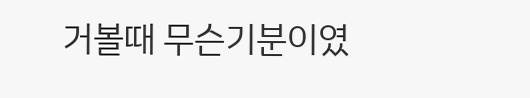거볼때 무슨기분이였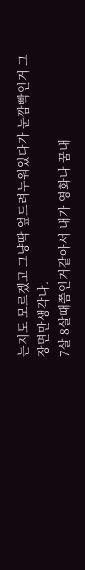는지도 모르겠고 그냥딱 엎드려누워있다가 눈깜빡인거 그장면만생각나.
7살 8살때쯤인거같아서 내가 영화나 꿈내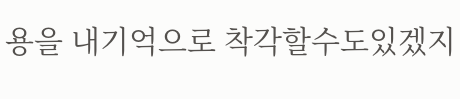용을 내기억으로 착각할수도있겠지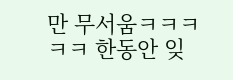만 무서움ㅋㅋㅋㅋㅋ 한동안 잊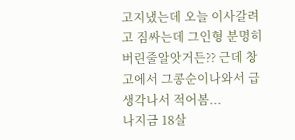고지냈는데 오늘 이사갈려고 짐싸는데 그인형 분명히버린줄알앗거든?? 근데 창고에서 그콩순이나와서 급생각나서 적어봄...
나지금 18살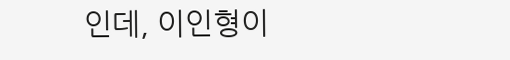인데, 이인형이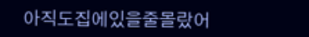아직도집에있을줄몰랐어